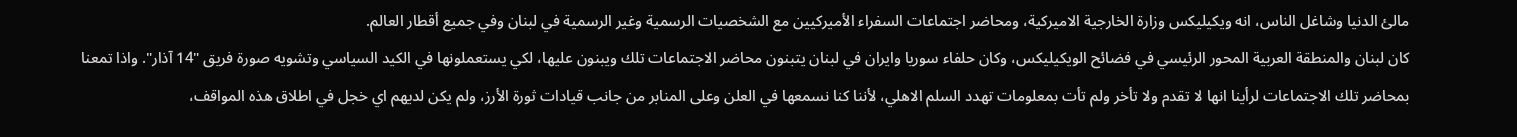مالئ الدنيا وشاغل الناس، انه ويكيليكس وزارة الخارجية الاميركية، ومحاضر اجتماعات السفراء الأميركيين مع الشخصيات الرسمية وغير الرسمية في لبنان وفي جميع أقطار العالم.
كان لبنان والمنطقة العربية المحور الرئيسي في فضائح الويكيليكس، وكان حلفاء سوريا وايران في لبنان يتبنون محاضر الاجتماعات تلك ويبنون عليها، لكي يستعملونها في الكيد السياسي وتشويه صورة فريق "14 آذار". واذا تمعنا بمحاضر تلك الاجتماعات لرأينا انها لا تقدم ولا تأخر ولم تأت بمعلومات تهدد السلم الاهلي، لأننا كنا نسمعها في العلن وعلى المنابر من جانب قيادات ثورة الأرز، ولم يكن لديهم اي خجل في اطلاق هذه المواقف،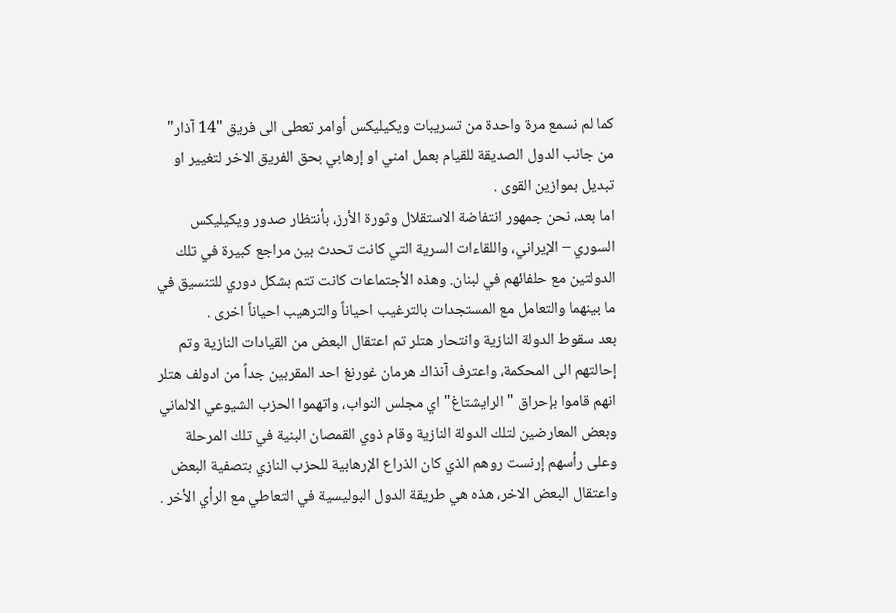كما لم نسمع مرة واحدة من تسريبات ويكيليكس أوامر تعطى الى فريق "14 آذار" من جانب الدول الصديقة للقيام بعمل امني او إرهابي بحق الفريق الاخر لتغيير او تبديل بموازين القوى .
اما بعد، نحن جمهور انتفاضة الاستقلال وثورة الأرز، بأنتظار صدور ويكيليكس السوري – الإيراني، واللقاءات السرية التي كانت تحدث بين مراجع كبيرة في تلك الدولتين مع حلفائهم في لبنان. وهذه الأجتماعات كانت تتم بشكل دوري للتنسيق في ما بينهما والتعامل مع المستجدات بالترغيب احياناً والترهيب احياناً اخرى .
بعد سقوط الدولة النازية وانتحار هتلر تم اعتقال البعض من القيادات النازية وتم إحالتهم الى المحكمة، واعترف آنذاك هرمان غورنغ احد المقربين جداً من ادولف هتلر انهم قاموا بإحراق " الرايشتاغ" اي مجلس النواب، واتهموا الحزب الشيوعي الالماني وبعض المعارضين لتلك الدولة النازية وقام ذوي القمصان البنية في تلك المرحلة وعلى رأسهم إرنست روهم الذي كان الذراع الإرهابية للحزب النازي بتصفية البعض واعتقال البعض الاخر، هذه هي طريقة الدول البوليسية في التعاطي مع الرأي الأخر .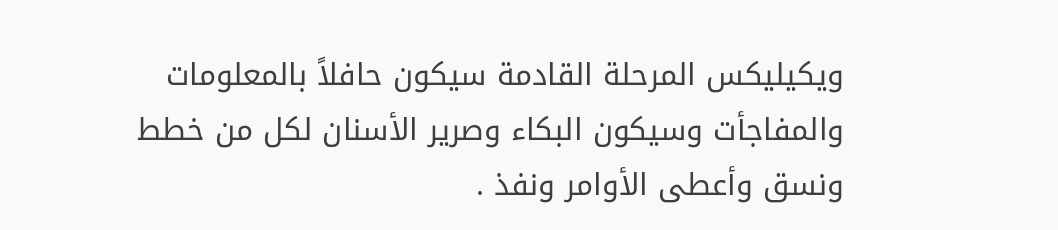ويكيليكس المرحلة القادمة سيكون حافلاً بالمعلومات والمفاجأت وسيكون البكاء وصرير الأسنان لكل من خطط ونسق وأعطى الأوامر ونفذ .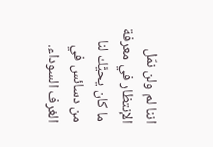اننا لم ولن نمّل الإنتظار في معرفة ما كان يحيًّك لنا من دسائس في الغرف السوداء.